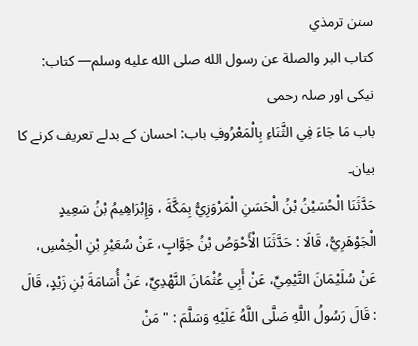سنن ترمذي
كتاب البر والصلة عن رسول الله صلى الله عليه وسلم— کتاب: نیکی اور صلہ رحمی
باب مَا جَاءَ فِي الثَّنَاءِ بِالْمَعْرُوفِ باب: احسان کے بدلے تعریف کرنے کا بیان۔
حَدَّثَنَا الْحُسَيْنُ بْنُ الْحَسَنِ الْمَرْوَزِيُّ بِمَكَّةَ ، وَإِبْرَاهِيمُ بْنُ سَعِيدٍ الْجَوْهَرِيُّ، قَالَا : حَدَّثَنَا الْأَحْوَصُ بْنُ جَوَّابٍ، عَنْ سُعَيْرِ بْنِ الْخِمْسِ، عَنْ سُلَيْمَانَ التَّيْمِيِّ، عَنْ أَبِي عُثْمَانَ النَّهْدِيِّ، عَنْ أُسَامَةَ بْنِ زَيْدٍ، قَالَ : قَالَ رَسُولُ اللَّهِ صَلَّى اللَّهُ عَلَيْهِ وَسَلَّمَ : " مَنْ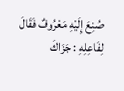صُنِعَ إِلَيْهِ مَعْرُوفٌ فَقَالَ لِفَاعِلِهِ : جَزَاكَ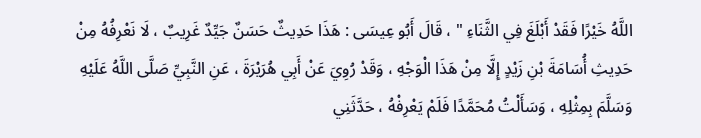اللَّهُ خَيْرًا فَقَدْ أَبْلَغَ فِي الثَّنَاءِ " ، قَالَ أَبُو عِيسَى : هَذَا حَدِيثٌ حَسَنٌ جَيِّدٌ غَرِيبٌ ، لَا نَعْرِفُهُ مِنْ حَدِيثِ أُسَامَةَ بْنِ زَيْدٍ إِلَّا مِنْ هَذَا الْوَجْهِ ، وَقَدْ رُوِيَ عَنْ أَبِي هُرَيْرَةَ ، عَنِ النَّبِيِّ صَلَّى اللَّهُ عَلَيْهِ وَسَلَّمَ بِمِثْلِهِ ، وَسَأَلْتُ مُحَمَّدًا فَلَمْ يَعْرِفْهُ ، حَدَّثَنِي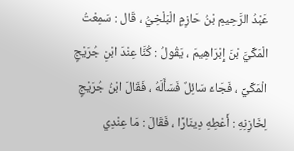عَبْدُ الرَّحِيمِ بْنُ حَازِمٍ الْبَلْخِيُّ ، قَال : سَمِعْتُ الْمَكِّيَّ بْنَ إِبْرَاهِيمَ ، يَقُولُ : كُنَّا عِنْدَ ابْنِ جُرَيْجٍ الْمَكِّيِّ ، فَجَاءَ سَائِلٌ فَسَأَلَهُ ، فَقَالَ ابْنُ جُرَيْجٍ لِخَازِنِهِ : أَعْطِهِ دِينَارًا ، فَقَالَ : مَا عِنْدِي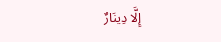إِلَّا دِينَارٌ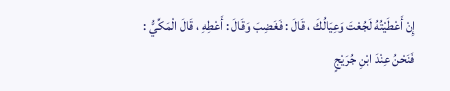إِنْ أَعْطَيْتُهُ لَجُعْتَ وَعِيَالُكَ ، قَالَ : فَغَضِبَ وَقَالَ : أَعْطِهِ ، قَالَ الْمَكِّيُّ : فَنَحْنُ عِنْدَ ابْنِ جُرَيْجٍ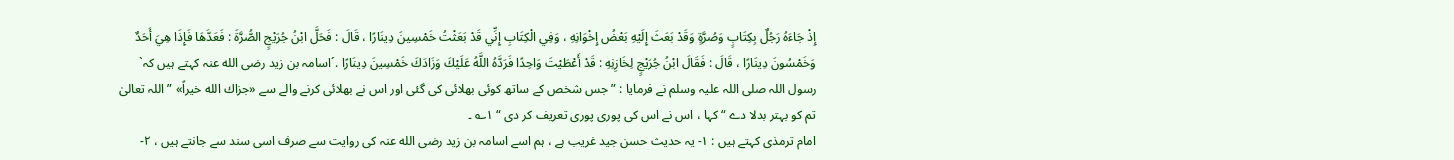إِذْ جَاءَهُ رَجُلٌ بِكِتَابٍ وَصُرَّةٍ وَقَدْ بَعَثَ إِلَيْهِ بَعْضُ إِخْوَانِهِ ، وَفِي الْكِتَابِ إِنِّي قَدْ بَعَثْتُ خَمْسِينَ دِينَارًا ، قَالَ : فَحَلَّ ابْنُ جُرَيْجٍ الصُّرَّةَ : فَعَدَّهَا فَإِذَا هِيَ أَحَدٌ وَخَمْسُونَ دِينَارًا ، قَالَ : فَقَالَ ابْنُ جُرَيْجٍ لِخَازِنِهِ : قَدْ أَعْطَيْتَ وَاحِدًا فَرَدَّهُ اللَّهُ عَلَيْكَ وَزَادَكَ خَمْسِينَ دِينَارًا .´اسامہ بن زید رضی الله عنہ کہتے ہیں کہ` رسول اللہ صلی اللہ علیہ وسلم نے فرمایا : ” جس شخص کے ساتھ کوئی بھلائی کی گئی اور اس نے بھلائی کرنے والے سے «جزاك الله خيراً» ” اللہ تعالیٰ تم کو بہتر بدلا دے “ کہا ، اس نے اس کی پوری پوری تعریف کر دی “ ۱؎ ۔
امام ترمذی کہتے ہیں : ۱- یہ حدیث حسن جید غریب ہے ، ہم اسے اسامہ بن زید رضی الله عنہ کی روایت سے صرف اسی سند سے جانتے ہیں ، ۲-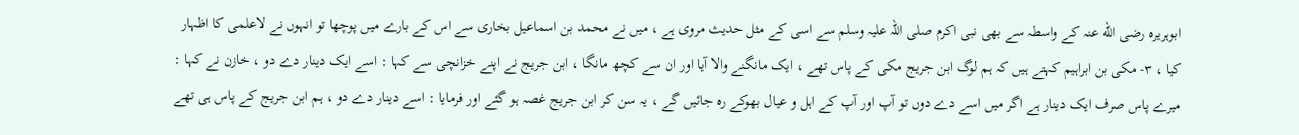ابوہریرہ رضی الله عنہ کے واسطہ سے بھی نبی اکرم صلی اللہ علیہ وسلم سے اسی کے مثل حدیث مروی ہے ، میں نے محمد بن اسماعیل بخاری سے اس کے بارے میں پوچھا تو انہوں نے لاعلمی کا اظہار کیا ، ۳- مکی بن ابراہیم کہتے ہیں کہ ہم لوگ ابن جریج مکی کے پاس تھے ، ایک مانگنے والا آیا اور ان سے کچھ مانگا ، ابن جریج نے اپنے خزانچی سے کہا : اسے ایک دینار دے دو ، خازن نے کہا : میرے پاس صرف ایک دینار ہے اگر میں اسے دے دوں تو آپ اور آپ کے اہل و عیال بھوکے رہ جائیں گے ، یہ سن کر ابن جریج غصہ ہو گئے اور فرمایا : اسے دینار دے دو ، ہم ابن جریج کے پاس ہی تھے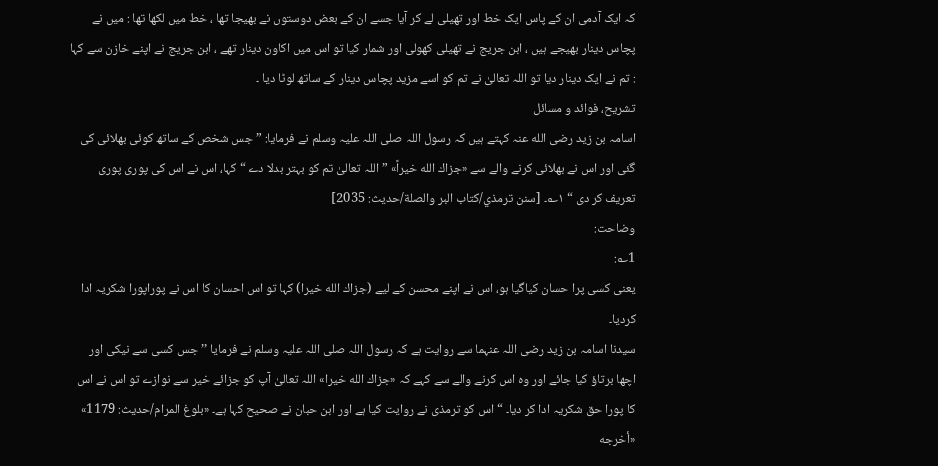کہ ایک آدمی ان کے پاس ایک خط اور تھیلی لے کر آیا جسے ان کے بعض دوستوں نے بھیجا تھا ، خط میں لکھا تھا : میں نے پچاس دینار بھیجے ہیں ، ابن جریج نے تھیلی کھولی اور شمار کیا تو اس میں اکاون دینار تھے ، ابن جریج نے اپنے خازن سے کہا : تم نے ایک دینار دیا تو اللہ تعالیٰ نے تم کو اسے مزید پچاس دینار کے ساتھ لوٹا دیا ۔
تشریح، فوائد و مسائل
اسامہ بن زید رضی الله عنہ کہتے ہیں کہ رسول اللہ صلی اللہ علیہ وسلم نے فرمایا: ” جس شخص کے ساتھ کوئی بھلائی کی گئی اور اس نے بھلائی کرنے والے سے «جزاك الله خيراً» ” اللہ تعالیٰ تم کو بہتر بدلا دے “ کہا، اس نے اس کی پوری پوری تعریف کر دی “ ۱؎۔ [سنن ترمذي/كتاب البر والصلة/حدیث: 2035]
وضاحت:
1؎:
یعنی کسی پرا حسان کیاگیا ہو، اس نے اپنے محسن کے لیے (جزاك الله خيرا) کہا تو اس احسان کا اس نے پوراپورا شکریہ ادا کردیا۔
سیدنا اسامہ بن زید رضی اللہ عنہما سے روایت ہے کہ رسول اللہ صلی اللہ علیہ وسلم نے فرمایا ’’ جس کسی سے نیکی اور اچھا برتاؤ کیا جائے اور وہ اس کرنے والے سے کہے کہ «جزاك الله خيرا» اللہ تعالیٰ آپ کو جزائے خیر سے نوازے تو اس نے اس کا پورا حق شکریہ ادا کر دیا۔ “ اس کو ترمذی نے روایت کیا ہے اور ابن حبان نے صحیح کہا ہے۔ «بلوغ المرام/حدیث: 1179»
«أخرجه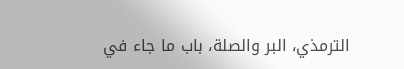الترمذي، البر والصلة، باب ما جاء في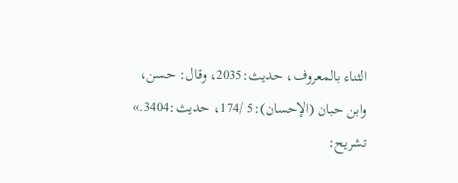الثناء بالمعروف، حديث:2035، وقال: حسن، وابن حبان (الإحسان):5 /174، حديث:3404.»
تشریح: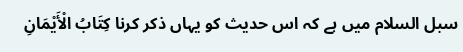سبل السلام میں ہے کہ اس حدیث کو یہاں ذکر کرنا کِتَابُ الْأَیْمَانِ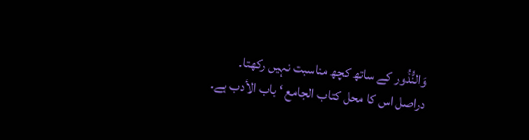وَالنُّذُور کے ساتھ کچھ مناسبت نہیں رکھتا۔
دراصل اس کا محل کتاب الجامع ‘ باب الأدب ہے۔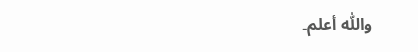واللّٰہ أعلم۔